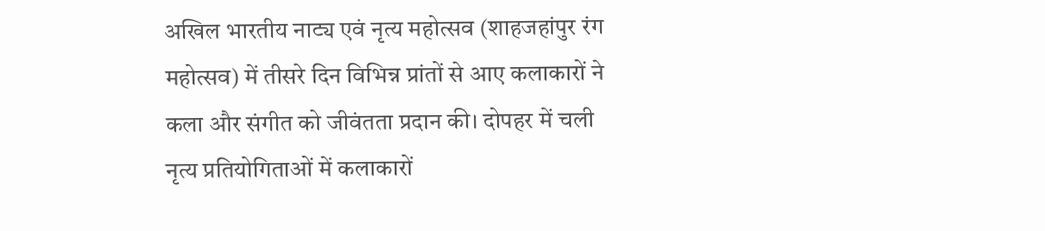अखिल भारतीय नाट्य एवं नृत्य महोत्सव (शाहजहांपुर रंग महोत्सव) में तीसरे दिन विभिन्न प्रांतों से आए कलाकारों ने कला और संगीत को जीवंतता प्रदान की। दोपहर में चली नृत्य प्रतियोगिताओं में कलाकारों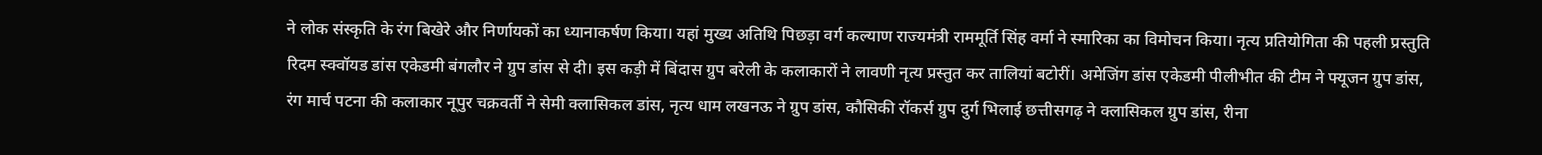ने लोक संस्कृति के रंग बिखेरे और निर्णायकों का ध्यानाकर्षण किया। यहां मुख्य अतिथि पिछड़ा वर्ग कल्याण राज्यमंत्री राममूर्ति सिंह वर्मा ने स्मारिका का विमोचन किया। नृत्य प्रतियोगिता की पहली प्रस्तुति रिदम स्क्वॉयड डांस एकेडमी बंगलौर ने ग्रुप डांस से दी। इस कड़ी में बिंदास ग्रुप बरेली के कलाकारों ने लावणी नृत्य प्रस्तुत कर तालियां बटोरीं। अमेजिंग डांस एकेडमी पीलीभीत की टीम ने फ्यूजन ग्रुप डांस, रंग मार्च पटना की कलाकार नूपुर चक्रवर्ती ने सेमी क्लासिकल डांस, नृत्य धाम लखनऊ ने ग्रुप डांस, कौसिकी रॉकर्स ग्रुप दुर्ग भिलाई छत्तीसगढ़ ने क्लासिकल ग्रुप डांस, रीना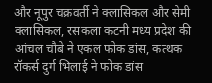और नूपुर चक्रवर्ती ने क्लासिकल और सेमी क्लासिकल, रसकला कटनी मध्य प्रदेश की आंचल चौबे ने एकल फोक डांस, कत्थक रॉकर्स दुर्ग भिलाई ने फोक डांस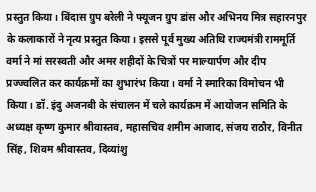प्रस्तुत किया। बिंदास ग्रुप बरेली ने फ्यूजन ग्रुप डांस और अभिनय मित्र सहारनपुर के कलाकारों ने नृत्य प्रस्तुत किया। इससे पूर्व मुख्य अतिथि राज्यमंत्री राममूर्ति वर्मा ने मां सरस्वती और अमर शहीदों के चित्रों पर माल्यार्पण और दीप प्रज्ज्वलित कर कार्यक्रमों का शुभारंभ किया। वर्मा ने स्मारिका विमोचन भी किया। डॉ. इंदु अजनबी के संचालन में चले कार्यक्रम में आयोजन समिति के अध्यक्ष कृष्ण कुमार श्रीवास्तव, महासचिव शमीम आजाद, संजय राठौर, विनीत सिंह, शिवम श्रीवास्तव, दिव्यांशु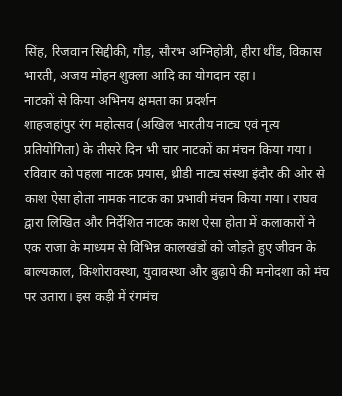सिंह, रिजवान सिद्दीकी, गौड़, सौरभ अग्निहोत्री, हीरा थींड, विकास भारती, अजय मोहन शुक्ला आदि का योगदान रहा।
नाटकों से किया अभिनय क्षमता का प्रदर्शन
शाहजहांपुर रंग महोत्सव (अखिल भारतीय नाट्य एवं नृत्य प्रतियोगिता) के तीसरे दिन भी चार नाटकों का मंचन किया गया। रविवार को पहला नाटक प्रयास, थ्रीडी नाट्य संस्था इंदौर की ओर से काश ऐसा होता नामक नाटक का प्रभावी मंचन किया गया। राघव द्वारा लिखित और निर्देशित नाटक काश ऐसा होता में कलाकारों ने एक राजा के माध्यम से विभिन्न कालखंडों को जोड़ते हुए जीवन के बाल्यकाल, किशोरावस्था, युवावस्था और बुढ़ापे की मनोदशा को मंच पर उतारा। इस कड़ी में रंगमंच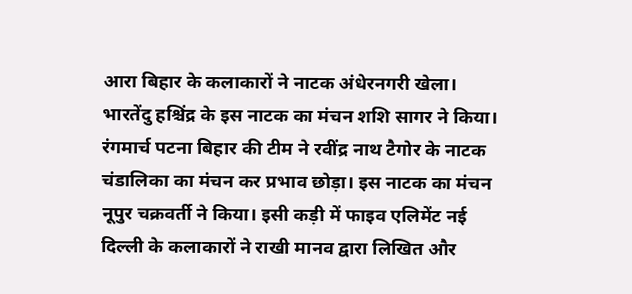आरा बिहार के कलाकारों ने नाटक अंधेरनगरी खेला। भारतेंदु हश्चिंद्र के इस नाटक का मंचन शशि सागर ने किया। रंगमार्च पटना बिहार की टीम ने रवींद्र नाथ टैगोर के नाटक चंडालिका का मंचन कर प्रभाव छोड़ा। इस नाटक का मंचन नूपुर चक्रवर्ती ने किया। इसी कड़ी में फाइव एलिमेंट नई दिल्ली के कलाकारों ने राखी मानव द्वारा लिखित और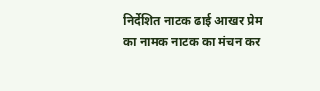निर्देशित नाटक ढाई आखर प्रेम का नामक नाटक का मंचन कर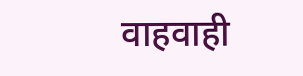वाहवाही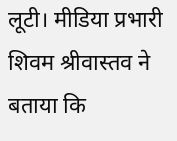लूटी। मीडिया प्रभारी शिवम श्रीवास्तव ने बताया कि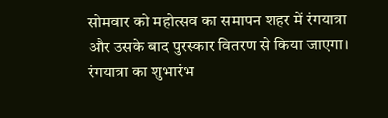सोमवार को महोत्सव का समापन शहर में रंगयात्रा और उसके बाद पुरस्कार वितरण से किया जाएगा। रंगयात्रा का शुभारंभ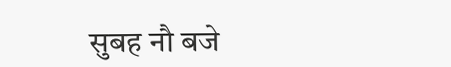सुबह नौ बजे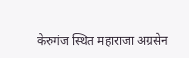केरुगंज स्थित महाराजा अग्रसेन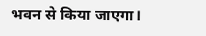भवन से किया जाएगा।